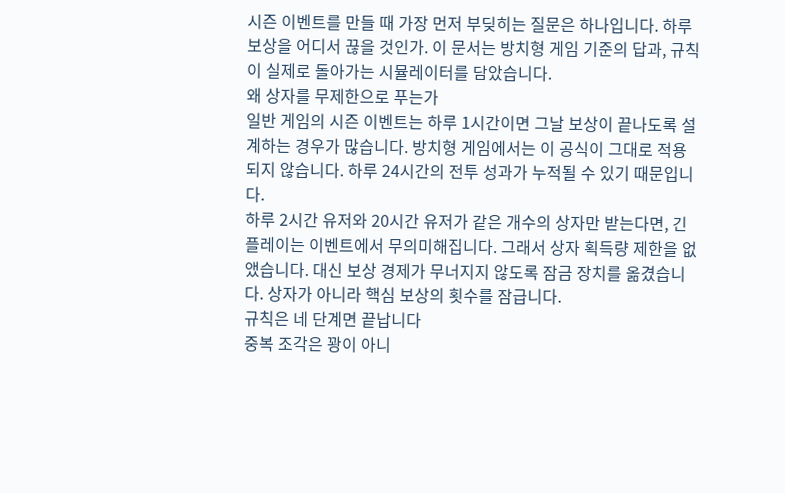시즌 이벤트를 만들 때 가장 먼저 부딪히는 질문은 하나입니다. 하루 보상을 어디서 끊을 것인가. 이 문서는 방치형 게임 기준의 답과, 규칙이 실제로 돌아가는 시뮬레이터를 담았습니다.
왜 상자를 무제한으로 푸는가
일반 게임의 시즌 이벤트는 하루 1시간이면 그날 보상이 끝나도록 설계하는 경우가 많습니다. 방치형 게임에서는 이 공식이 그대로 적용되지 않습니다. 하루 24시간의 전투 성과가 누적될 수 있기 때문입니다.
하루 2시간 유저와 20시간 유저가 같은 개수의 상자만 받는다면, 긴 플레이는 이벤트에서 무의미해집니다. 그래서 상자 획득량 제한을 없앴습니다. 대신 보상 경제가 무너지지 않도록 잠금 장치를 옮겼습니다. 상자가 아니라 핵심 보상의 횟수를 잠급니다.
규칙은 네 단계면 끝납니다
중복 조각은 꽝이 아니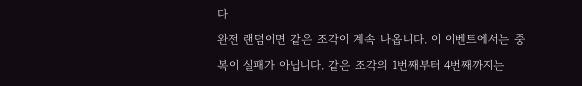다
완전 랜덤이면 같은 조각이 계속 나옵니다. 이 이벤트에서는 중복이 실패가 아닙니다. 같은 조각의 1번째부터 4번째까지는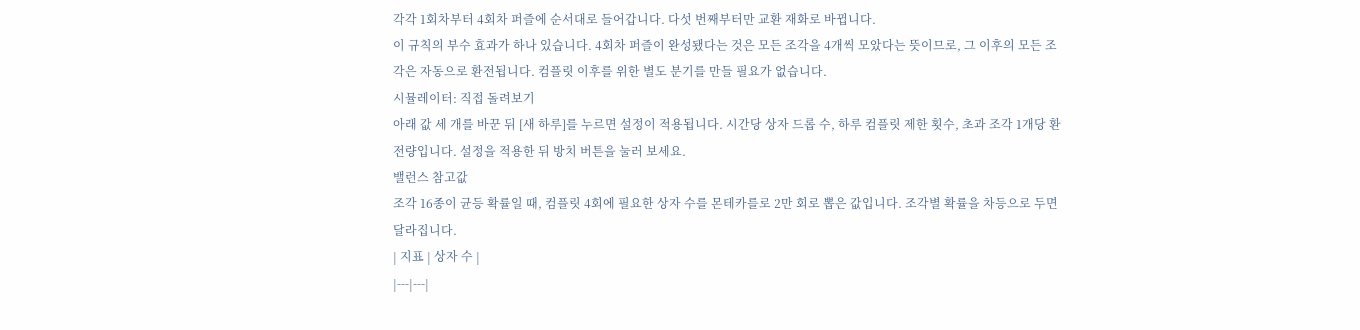각각 1회차부터 4회차 퍼즐에 순서대로 들어갑니다. 다섯 번째부터만 교환 재화로 바뀝니다.
이 규칙의 부수 효과가 하나 있습니다. 4회차 퍼즐이 완성됐다는 것은 모든 조각을 4개씩 모았다는 뜻이므로, 그 이후의 모든 조각은 자동으로 환전됩니다. 컴플릿 이후를 위한 별도 분기를 만들 필요가 없습니다.
시뮬레이터: 직접 돌려보기
아래 값 세 개를 바꾼 뒤 [새 하루]를 누르면 설정이 적용됩니다. 시간당 상자 드롭 수, 하루 컴플릿 제한 횟수, 초과 조각 1개당 환전량입니다. 설정을 적용한 뒤 방치 버튼을 눌러 보세요.
밸런스 참고값
조각 16종이 균등 확률일 때, 컴플릿 4회에 필요한 상자 수를 몬테카를로 2만 회로 뽑은 값입니다. 조각별 확률을 차등으로 두면 달라집니다.
| 지표 | 상자 수 |
|---|---|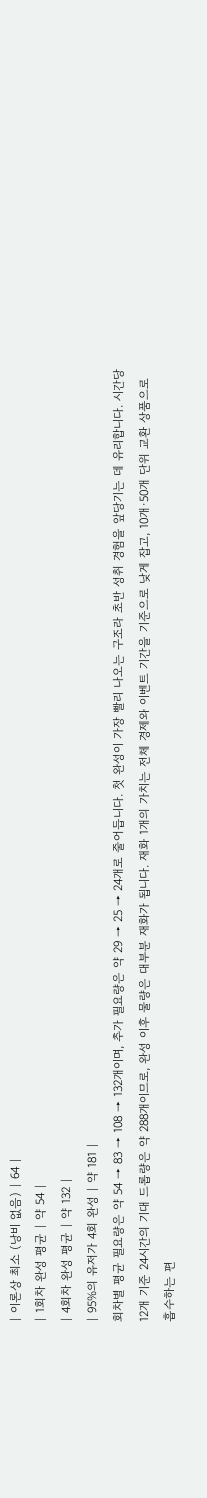| 이론상 최소 (낭비 없음) | 64 |
| 1회차 완성 평균 | 약 54 |
| 4회차 완성 평균 | 약 132 |
| 95%의 유저가 4회 완성 | 약 181 |
회차별 평균 필요량은 약 54 → 83 → 108 → 132개이며, 추가 필요량은 약 29 → 25 → 24개로 줄어듭니다. 첫 완성이 가장 빨리 나오는 구조라 초반 성취 경험을 앞당기는 데 유리합니다. 시간당 12개 기준 24시간의 기대 드롭량은 약 288개이므로, 완성 이후 물량은 대부분 재화가 됩니다. 재화 1개의 가치는 전체 경제와 이벤트 기간을 기준으로 낮게 잡고, 10개·50개 단위 교환 상품으로 흡수하는 편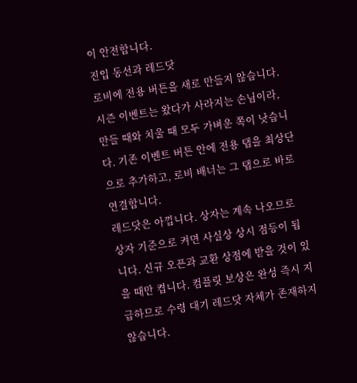이 안전합니다.
진입 동선과 레드닷
로비에 전용 버튼을 새로 만들지 않습니다. 시즌 이벤트는 왔다가 사라지는 손님이라, 만들 때와 치울 때 모두 가벼운 쪽이 낫습니다. 기존 이벤트 버튼 안에 전용 탭을 최상단으로 추가하고, 로비 배너는 그 탭으로 바로 연결합니다.
레드닷은 아낍니다. 상자는 계속 나오므로 상자 기준으로 켜면 사실상 상시 점등이 됩니다. 신규 오픈과 교환 상점에 받을 것이 있을 때만 켭니다. 컴플릿 보상은 완성 즉시 지급하므로 수령 대기 레드닷 자체가 존재하지 않습니다.